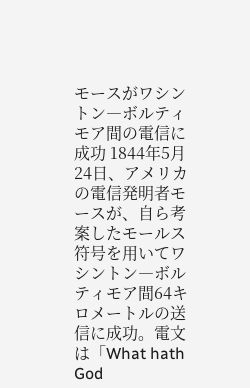モースがワシントン―ボルティモア間の電信に成功 1844年5月24日、アメリカの電信発明者モースが、自ら考案したモールス符号を用いてワシントン―ボルティモア間64キロメートルの送信に成功。電文は「What hath God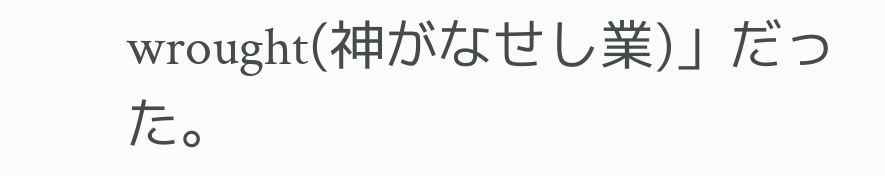wrought(神がなせし業)」だった。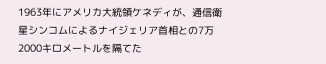1963年にアメリカ大統領ケネディが、通信衛星シンコムによるナイジェリア首相との7万2000キロメートルを隔てた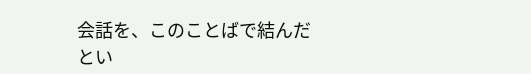会話を、このことばで結んだとい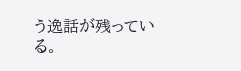う逸話が残っている。